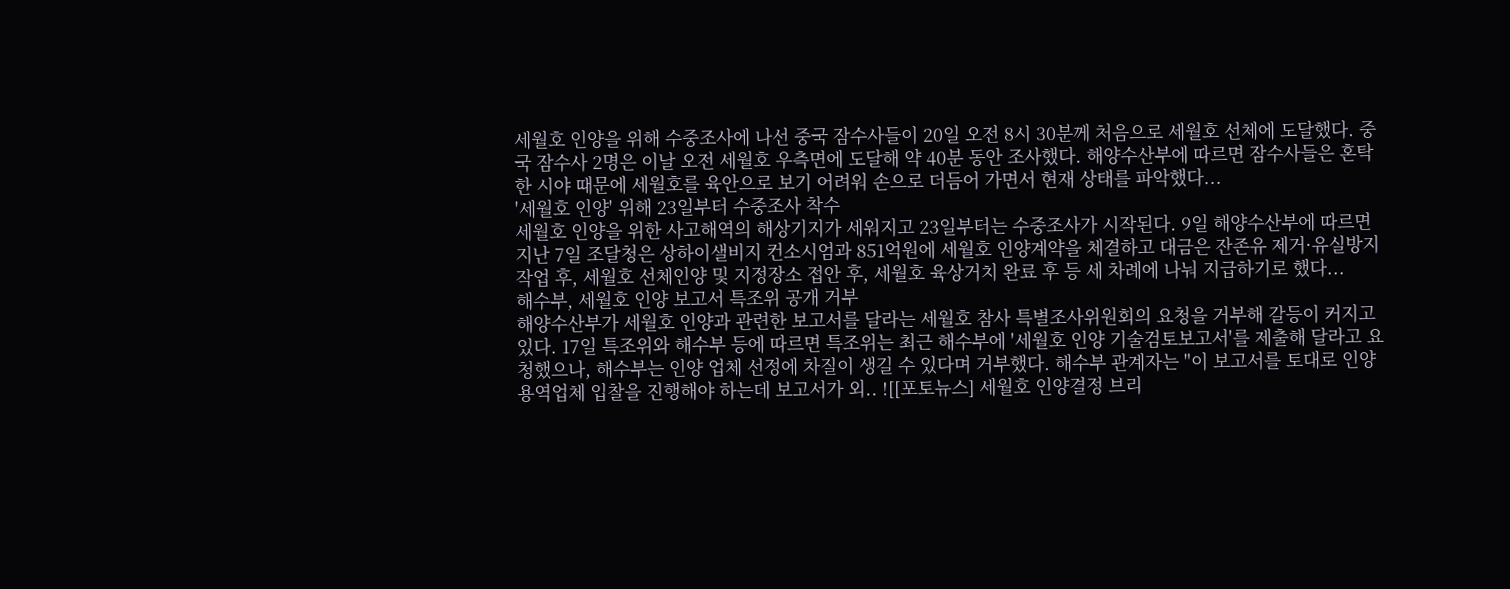세월호 인양을 위해 수중조사에 나선 중국 잠수사들이 20일 오전 8시 30분께 처음으로 세월호 선체에 도달했다. 중국 잠수사 2명은 이날 오전 세월호 우측면에 도달해 약 40분 동안 조사했다. 해양수산부에 따르면 잠수사들은 혼탁한 시야 때문에 세월호를 육안으로 보기 어려워 손으로 더듬어 가면서 현재 상태를 파악했다...
'세월호 인양' 위해 23일부터 수중조사 착수
세월호 인양을 위한 사고해역의 해상기지가 세워지고 23일부터는 수중조사가 시작된다. 9일 해양수산부에 따르면 지난 7일 조달청은 상하이샐비지 컨소시엄과 851억원에 세월호 인양계약을 체결하고 대금은 잔존유 제거·유실방지 작업 후, 세월호 선체인양 및 지정장소 접안 후, 세월호 육상거치 완료 후 등 세 차례에 나눠 지급하기로 했다...
해수부, 세월호 인양 보고서 특조위 공개 거부
해양수산부가 세월호 인양과 관련한 보고서를 달라는 세월호 참사 특별조사위원회의 요청을 거부해 갈등이 커지고 있다. 17일 특조위와 해수부 등에 따르면 특조위는 최근 해수부에 '세월호 인양 기술검토보고서'를 제출해 달라고 요청했으나, 해수부는 인양 업체 선정에 차질이 생길 수 있다며 거부했다. 해수부 관계자는 "이 보고서를 토대로 인양 용역업체 입찰을 진행해야 하는데 보고서가 외.. ![[포토뉴스] 세월호 인양결정 브리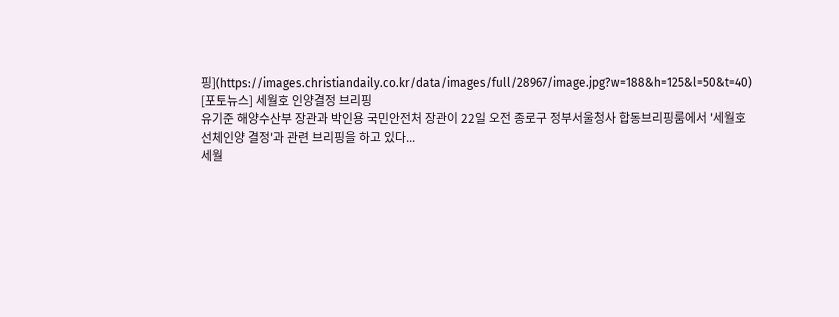핑](https://images.christiandaily.co.kr/data/images/full/28967/image.jpg?w=188&h=125&l=50&t=40)
[포토뉴스] 세월호 인양결정 브리핑
유기준 해양수산부 장관과 박인용 국민안전처 장관이 22일 오전 종로구 정부서울청사 합동브리핑룸에서 '세월호 선체인양 결정'과 관련 브리핑을 하고 있다...
세월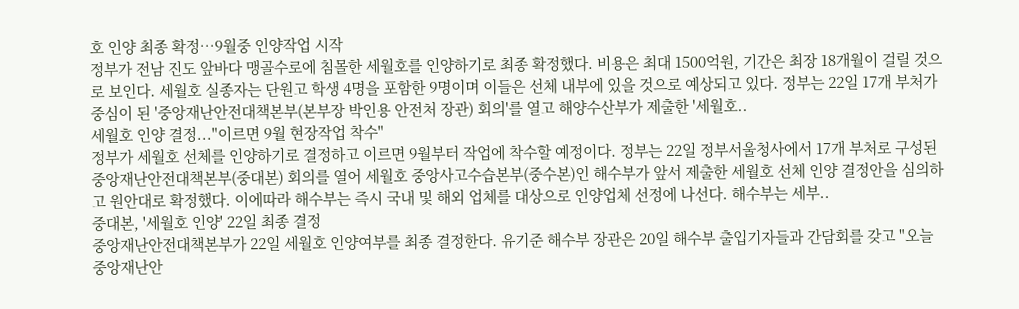호 인양 최종 확정…9월중 인양작업 시작
정부가 전남 진도 앞바다 맹골수로에 침몰한 세월호를 인양하기로 최종 확정했다. 비용은 최대 1500억원, 기간은 최장 18개월이 걸릴 것으로 보인다. 세월호 실종자는 단원고 학생 4명을 포함한 9명이며 이들은 선체 내부에 있을 것으로 예상되고 있다. 정부는 22일 17개 부처가 중심이 된 '중앙재난안전대책본부(본부장 박인용 안전처 장관) 회의'를 열고 해양수산부가 제출한 '세월호..
세월호 인양 결정..."이르면 9월 현장작업 착수"
정부가 세월호 선체를 인양하기로 결정하고 이르면 9월부터 작업에 착수할 예정이다. 정부는 22일 정부서울청사에서 17개 부처로 구성된 중앙재난안전대책본부(중대본) 회의를 열어 세월호 중앙사고수습본부(중수본)인 해수부가 앞서 제출한 세월호 선체 인양 결정안을 심의하고 원안대로 확정했다. 이에따라 해수부는 즉시 국내 및 해외 업체를 대상으로 인양업체 선정에 나선다. 해수부는 세부..
중대본, '세월호 인양' 22일 최종 결정
중앙재난안전대책본부가 22일 세월호 인양여부를 최종 결정한다. 유기준 해수부 장관은 20일 해수부 출입기자들과 간담회를 갖고 "오늘 중앙재난안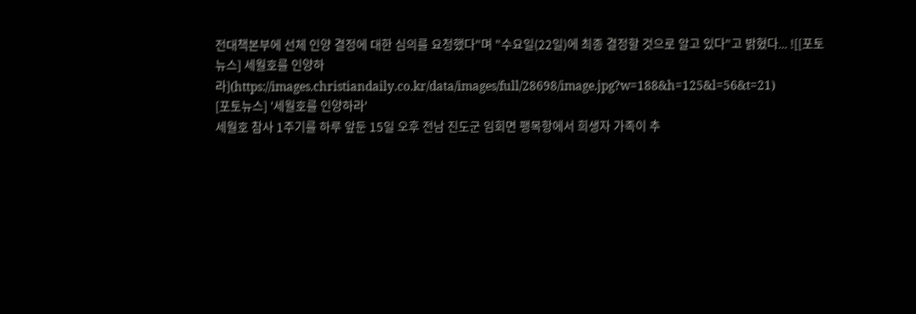전대책본부에 선체 인양 결정에 대한 심의를 요청했다"며 "수요일(22일)에 최종 결정할 것으로 알고 있다"고 밝혔다... ![[포토뉴스] 세월호를 인양하라](https://images.christiandaily.co.kr/data/images/full/28698/image.jpg?w=188&h=125&l=56&t=21)
[포토뉴스] '세월호를 인양하라'
세월호 참사 1주기를 하루 앞둔 15일 오후 전남 진도군 임회면 팽목항에서 희생자 가족이 추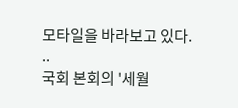모타일을 바라보고 있다. ..
국회 본회의 '세월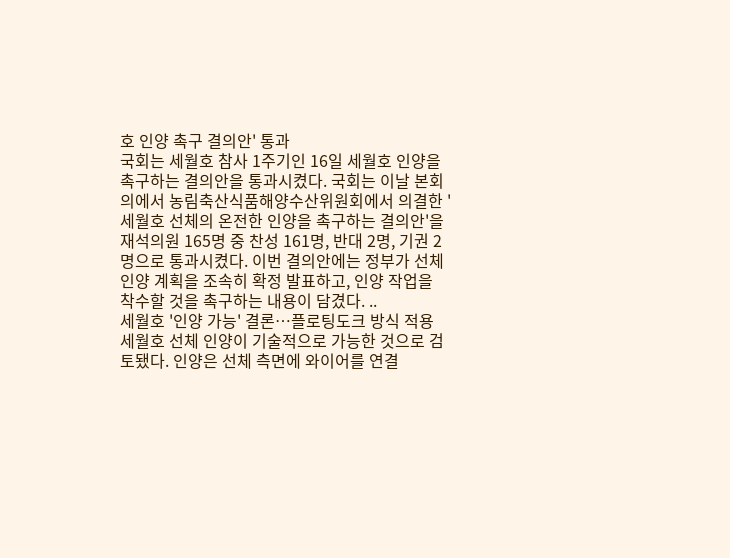호 인양 촉구 결의안' 통과
국회는 세월호 참사 1주기인 16일 세월호 인양을 촉구하는 결의안을 통과시켰다. 국회는 이날 본회의에서 농림축산식품해양수산위원회에서 의결한 '세월호 선체의 온전한 인양을 촉구하는 결의안'을 재석의원 165명 중 찬성 161명, 반대 2명, 기권 2명으로 통과시켰다. 이번 결의안에는 정부가 선체 인양 계획을 조속히 확정 발표하고, 인양 작업을 착수할 것을 촉구하는 내용이 담겼다. ..
세월호 '인양 가능' 결론…플로팅도크 방식 적용
세월호 선체 인양이 기술적으로 가능한 것으로 검토됐다. 인양은 선체 측면에 와이어를 연결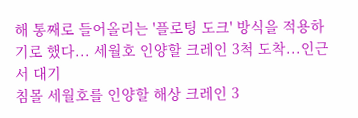해 통째로 들어올리는 '플로팅 도크' 방식을 적용하기로 했다... 세월호 인양할 크레인 3척 도착...인근서 대기
침몰 세월호를 인양할 해상 크레인 3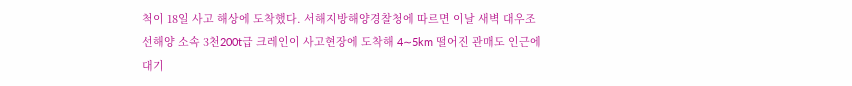척이 18일 사고 해상에 도착했다. 서해지방해양경찰청에 따르면 이날 새벽 대우조선해양 소속 3천200t급 크레인이 사고현장에 도착해 4∼5km 떨어진 관매도 인근에 대기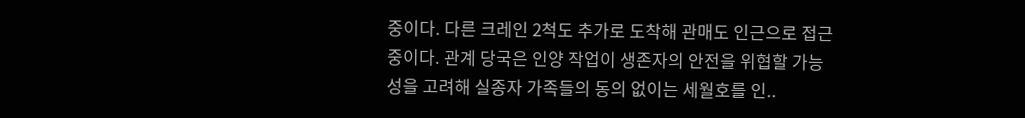중이다. 다른 크레인 2척도 추가로 도착해 관매도 인근으로 접근 중이다. 관계 당국은 인양 작업이 생존자의 안전을 위협할 가능성을 고려해 실종자 가족들의 동의 없이는 세월호를 인..